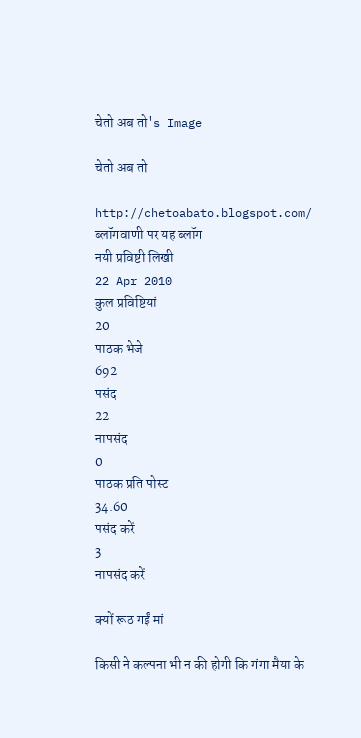चेतो अब तो's Image

चेतो अब तो

http://chetoabato.blogspot.com/
ब्लॉगवाणी पर यह ब्लॉग
नयी प्रविष्टी लिखी
22 Apr 2010
कुल प्रविष्टियां
20
पाठक भेजे
692
पसंद
22
नापसंद
0
पाठक प्रति पोस्ट
34.60
पसंद करें
3
नापसंद करें

क्यों रूठ गईं मां

किसी ने कल्पना भी न की होगी कि गंगा मैया के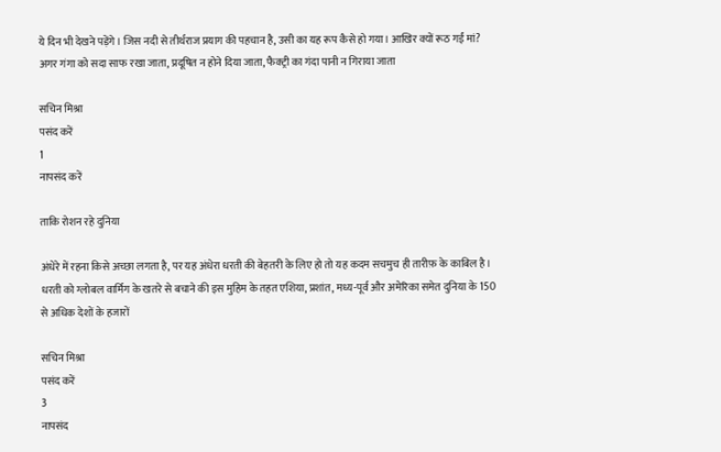ये दिन भी देखने पड़ेंगे। जिस नदी से तीर्थराज प्रयाग की पहचान है, उसी का यह रूप कैसे हो गया। आखिर क्यों रूठ गईं मां? अगर गंगा को सदा साफ रखा जाता, प्रदूषित न होने दिया जाता, फैक्ट्री का गंदा पानी न गिराया जाता

सचिन मिश्रा
पसंद करें
1
नापसंद करें

ताकि रोशन रहे दुनिया

अंधेरे में रहना किसे अच्छा लगता है, पर यह अंधेरा धरती की बेहतरी के लिए हो तो यह कदम सचमुच ही तारीफ़ के काबिल है। धरती को ग्लोबल वार्मिग के खतरे से बचाने की इस मुहिम के तहत एशिया, प्रशांत, मध्य-पूर्व और अमेरिका समेत दुनिया के 150 से अधिक देशों के हजारों

सचिन मिश्रा
पसंद करें
3
नापसंद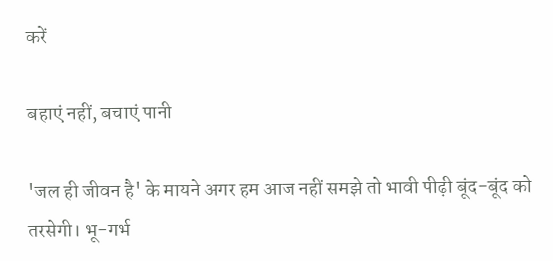करें

बहाएं नहीं, बचाएं पानी

'जल ही जीवन है' के मायने अगर हम आज नहीं समझे तो भावी पीढ़ी बूंद-बूंद को तरसेगी। भू-गर्भ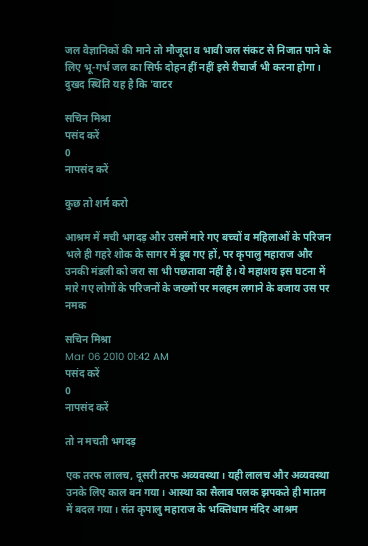जल वैज्ञानिकों की माने तो मौजूदा व भावी जल संकट से निजात पाने के लिए भू-गर्भ जल का सिर्फ दोहन हीं नहीं इसे रीचार्ज भी करना होगा। दुखद स्थिति यह है कि 'वाटर

सचिन मिश्रा
पसंद करें
0
नापसंद करें

कुछ तो शर्म करो

आश्रम में मची भगदड़ और उसमें मारे गए बच्चों व महिलाओं के परिजन भले ही गहरे शोक के सागर में डूब गए हों, पर कृपालु महाराज और उनकी मंडली को जरा सा भी पछतावा नहीं है। ये महाशय इस घटना में मारे गए लोगों के परिजनों के जख्मों पर मलहम लगाने के बजाय उस पर नमक

सचिन मिश्रा
Mar 06 2010 01:42 AM
पसंद करें
0
नापसंद करें

तो न मचती भगदड़

एक तरफ लालच, दूसरी तरफ अव्यवस्था। यही लालच और अव्यवस्था उनके लिए काल बन गया। आस्था का सैलाब पलक झपकते ही मातम में बदल गया। संत कृपालु महाराज के भक्तिधाम मंदिर आश्रम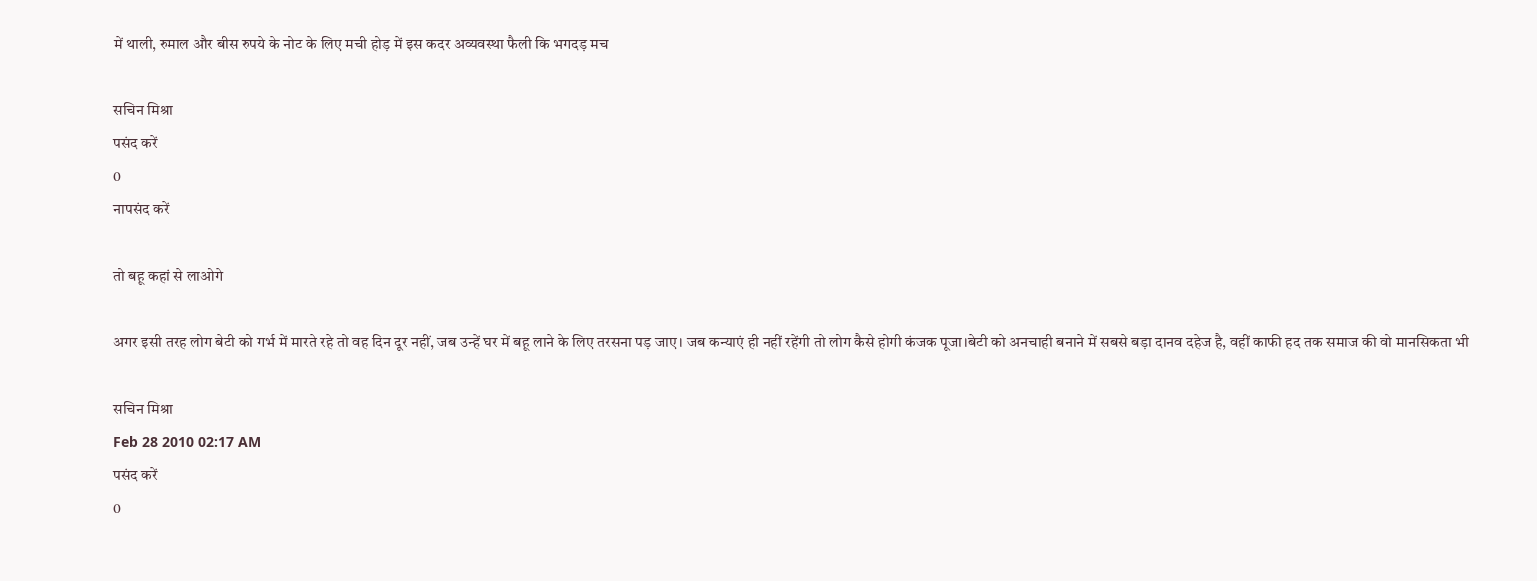में थाली, रुमाल और बीस रुपये के नोट के लिए मची होड़ में इस कदर अव्यवस्था फैली कि भगदड़ मच

सचिन मिश्रा
पसंद करें
0
नापसंद करें

तो बहू कहां से लाओगे

अगर इसी तरह लोग बेटी को गर्भ में मारते रहे तो वह दिन दूर नहीं, जब उन्हें घर में बहू लाने के लिए तरसना पड़ जाए। जब कन्याएं ही नहीं रहेंगी तो लोग कैसे होगी कंजक पूजा।बेटी को अनचाही बनाने में सबसे बड़ा दानव दहेज है, वहीं काफी हद तक समाज की वो मानसिकता भी

सचिन मिश्रा
Feb 28 2010 02:17 AM
पसंद करें
0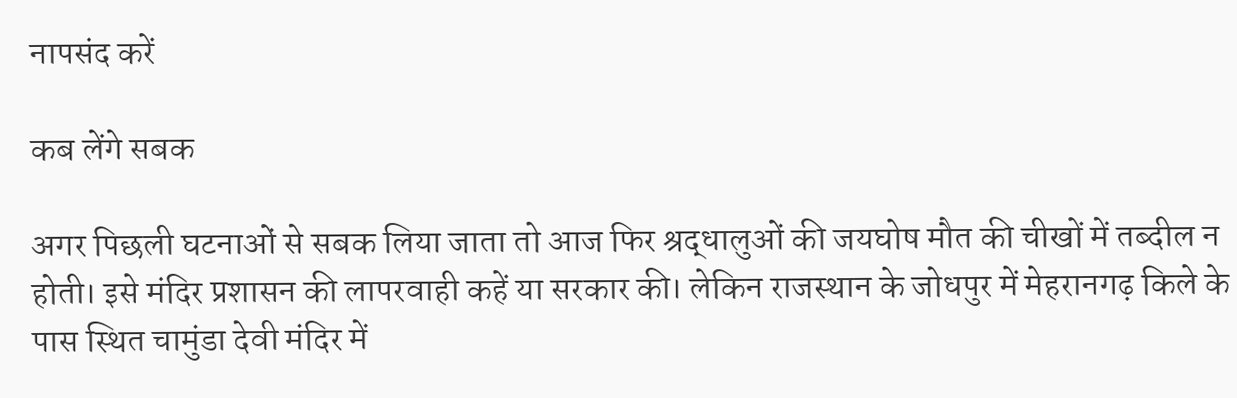नापसंद करें

कब लेंगे सबक

अगर पिछली घटनाओं से सबक लिया जाता तो आज फिर श्रद्धालुओं की जयघोष मौत की चीखों में तब्दील न होती। इसे मंदिर प्रशासन की लापरवाही कहें या सरकार की। लेकिन राजस्थान के जोधपुर में मेहरानगढ़ किले के पास स्थित चामुंडा देवी मंदिर में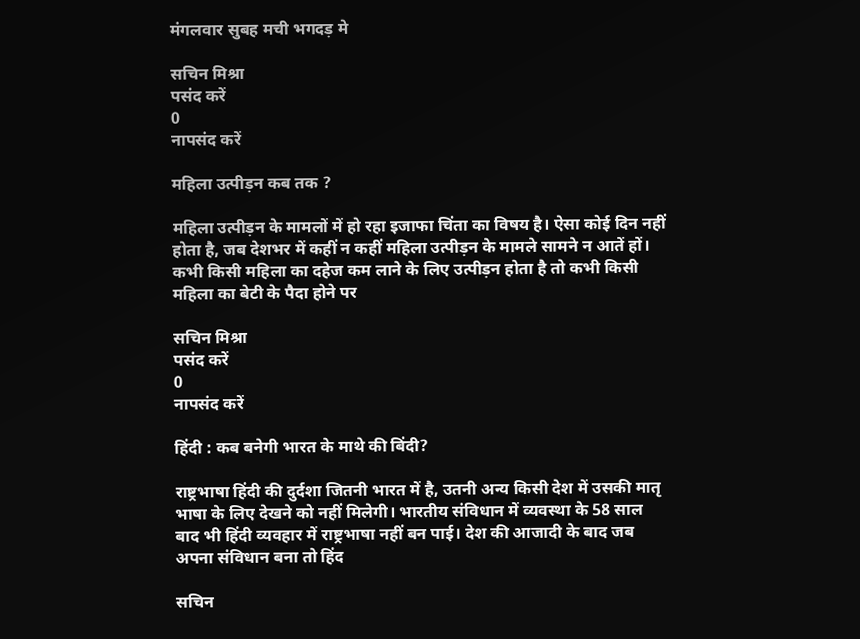मंगलवार सुबह मची भगदड़ मे

सचिन मिश्रा
पसंद करें
0
नापसंद करें

महिला उत्पीड़न कब तक ?

महिला उत्पीड़न के मामलों में हो रहा इजाफा चिंता का विषय है। ऐसा कोई दिन नहीं होता है, जब देशभर में कहीं न कहीं महिला उत्पीड़न के मामले सामने न आतें हों। कभी किसी महिला का दहेज कम लाने के लिए उत्पीड़न होता है तो कभी किसी महिला का बेटी के पैदा होने पर

सचिन मिश्रा
पसंद करें
0
नापसंद करें

हिंदी : कब बनेगी भारत के माथे की बिंदी?

राष्ट्रभाषा हिंदी की दुर्दशा जितनी भारत में है, उतनी अन्य किसी देश में उसकी मातृ भाषा के लिए देखने को नहीं मिलेगी। भारतीय संविधान में व्यवस्था के 58 साल बाद भी हिंदी व्यवहार में राष्ट्रभाषा नहीं बन पाई। देश की आजादी के बाद जब अपना संविधान बना तो हिंद

सचिन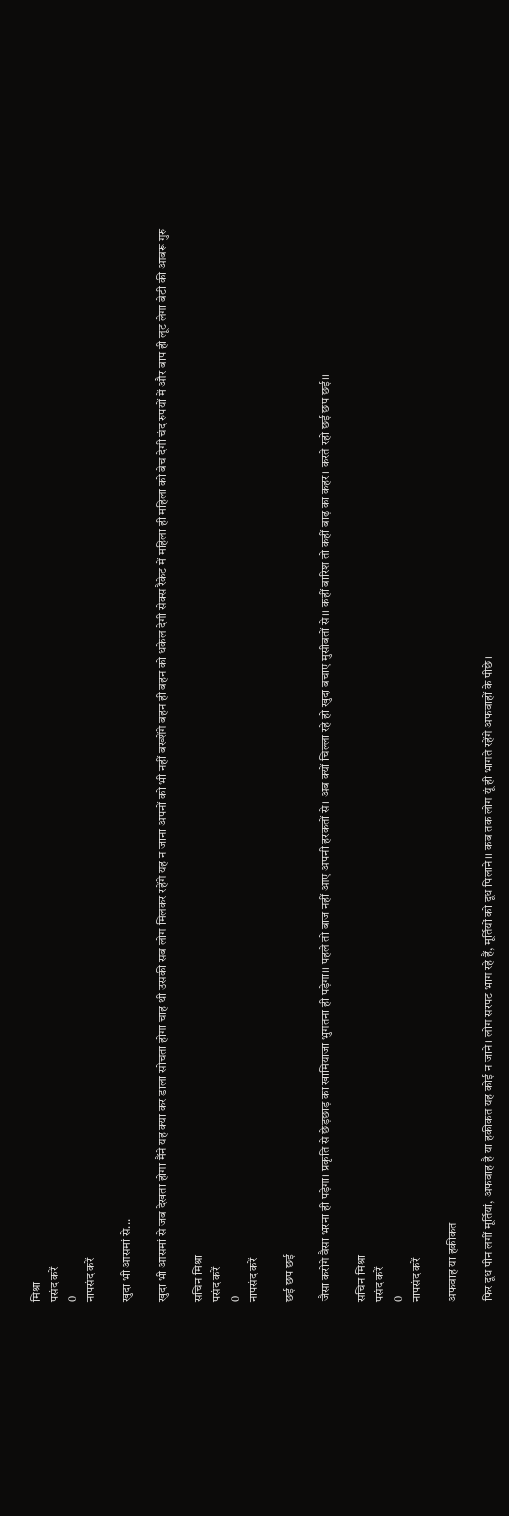मिश्रा
पसंद करें
0
नापसंद करें

खुदा भी आसमां से...

खुदा भी आसमां से जब देखता होगा मैंने यह क्या कर डाला सोचता होगा चाह थी उसकी सब लोग मिलकर रहेंगे यह न जाना अपनों को भी नहीं बख्शेंगे बहन ही बहन को धकेल देगी सेक्स रैकेट में महिला ही महिला को बेच देगी चंद रुपयों में और बाप ही लूट लेगा बेटी की आबरू गुरु

सचिन मिश्रा
पसंद करें
0
नापसंद करें

छई छप छई

जैसा करोगे वैसा भरना ही पड़ेगा। प्रकृति से छेड़छाड़ का खामियाजा भुगतना ही पड़ेगा।। पहले तो बाज नहीं आए अपनी हरकतों से। अब क्यों चिल्ला रहे हो खुदा बचाए मुसीबतों से।। कहीं बारिश तो कहीं बाढ़ का कहर। करते रहो छई छप छई।।

सचिन मिश्रा
पसंद करें
0
नापसंद करें

अफवाह या हकीकत

फिर दूध पीन लगीं मूर्तियां, अफवाह है या हकीकत यह कोई न जाने। लोग सरपट भाग रहे हैं, मूर्तियों को दूध पिलाने।। कब तक लोग यूं ही भागते रहेंगे अफवाहों के पीछे।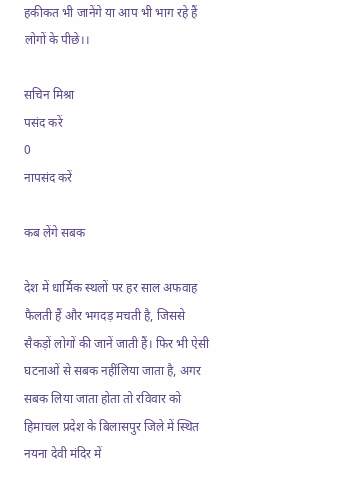हकीकत भी जानेंगे या आप भी भाग रहे हैं लोगों के पीछे।।

सचिन मिश्रा
पसंद करें
0
नापसंद करें

कब लेंगे सबक

देश में धार्मिक स्थलों पर हर साल अफवाह फैलती हैं और भगदड़ मचती है, जिससे सैकड़ों लोगों की जानें जाती हैं। फिर भी ऐसी घटनाओं से सबक नहींलिया जाता है, अगर सबक लिया जाता होता तो रविवार को हिमाचल प्रदेश के बिलासपुर जिले में स्थित नयना देवी मंदिर में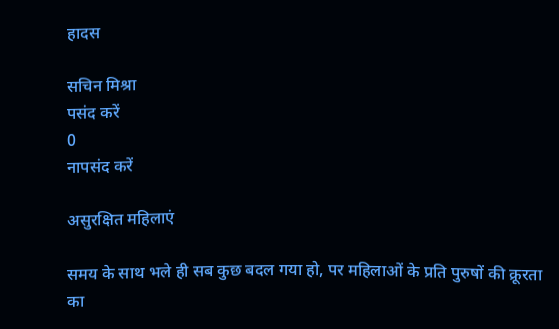हादस

सचिन मिश्रा
पसंद करें
0
नापसंद करें

असुरक्षित महिलाएं

समय के साथ भले ही सब कुछ बदल गया हो, पर महिलाओं के प्रति पुरुषों की क्रूरता का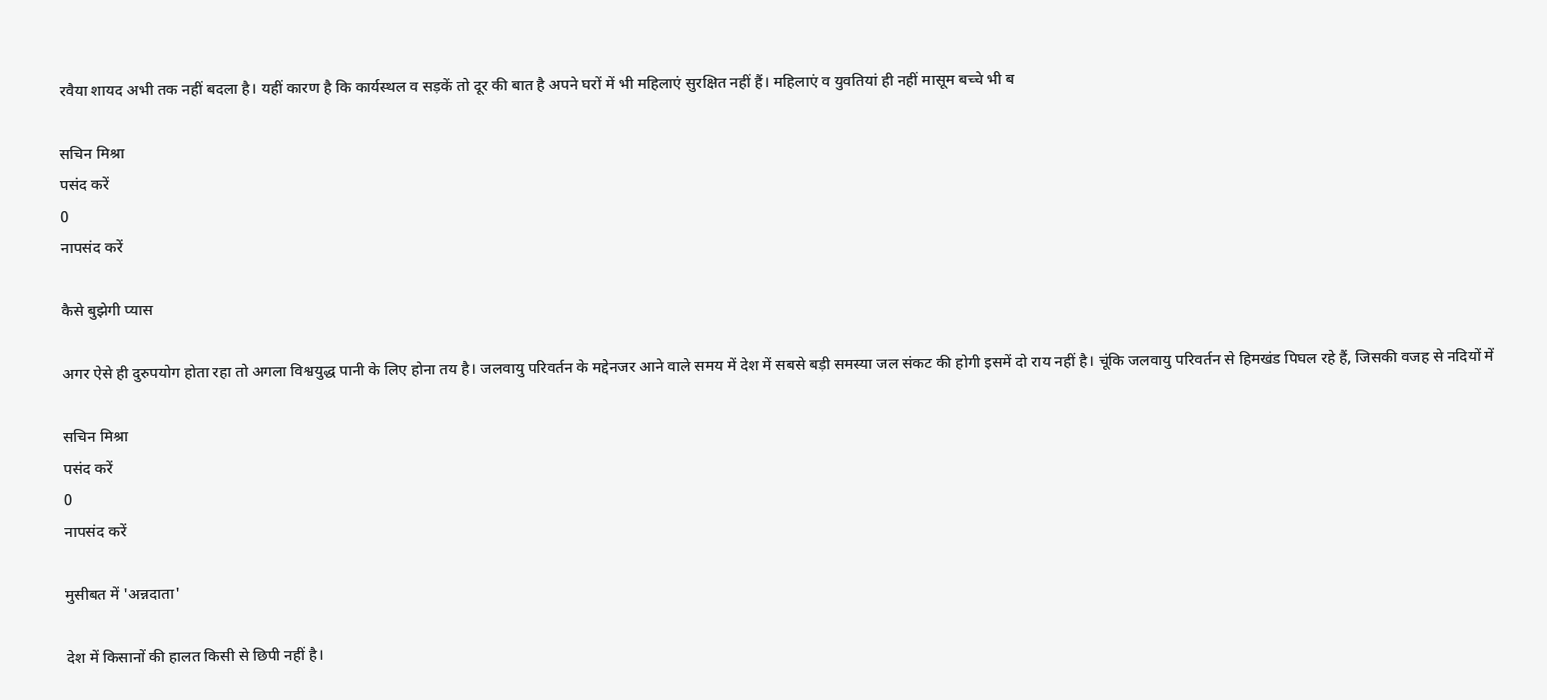रवैया शायद अभी तक नहीं बदला है। यहीं कारण है कि कार्यस्थल व सड़कें तो दूर की बात है अपने घरों में भी महिलाएं सुरक्षित नहीं हैं। महिलाएं व युवतियां ही नहीं मासूम बच्चे भी ब

सचिन मिश्रा
पसंद करें
0
नापसंद करें

कैसे बुझेगी प्यास

अगर ऐसे ही दुरुपयोग होता रहा तो अगला विश्वयुद्ध पानी के लिए होना तय है। जलवायु परिवर्तन के मद्देनजर आने वाले समय में देश में सबसे बड़ी समस्या जल संकट की होगी इसमें दो राय नहीं है। चूंकि जलवायु परिवर्तन से हिमखंड पिघल रहे हैं, जिसकी वजह से नदियों में

सचिन मिश्रा
पसंद करें
0
नापसंद करें

मुसीबत में 'अन्नदाता'

देश में किसानों की हालत किसी से छिपी नहीं है।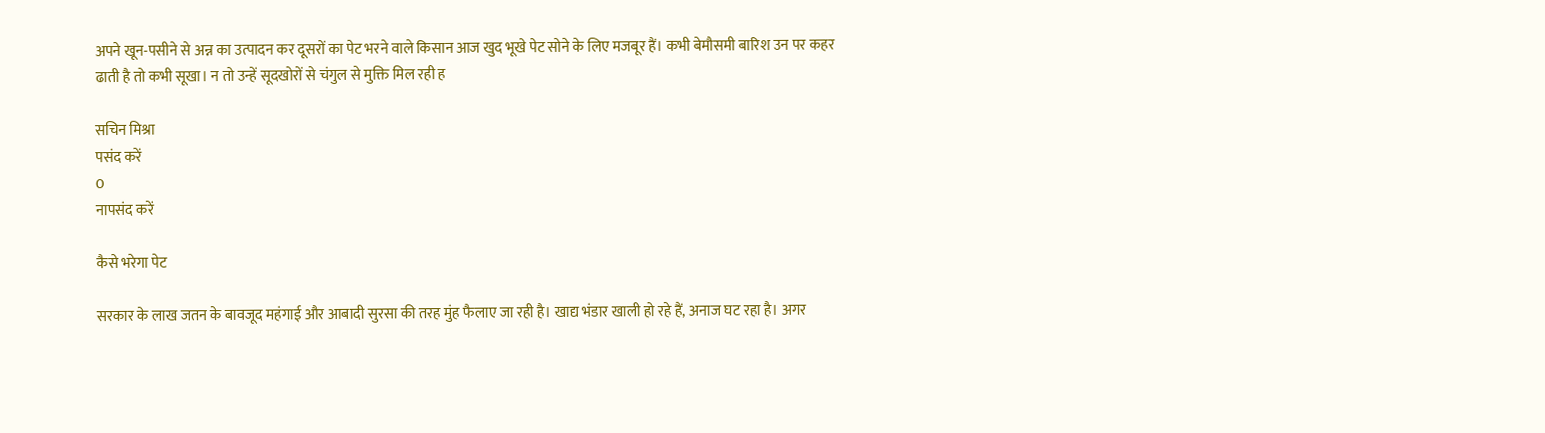अपने खून-पसीने से अन्न का उत्पादन कर दूसरों का पेट भरने वाले किसान आज खुद भूखे पेट सोने के लिए मजबूर हैं। कभी बेमौसमी बारिश उन पर कहर ढाती है तो कभी सूखा। न तो उन्हें सूदखोरों से चंगुल से मुक्ति मिल रही ह

सचिन मिश्रा
पसंद करें
0
नापसंद करें

कैसे भरेगा पेट

सरकार के लाख जतन के बावजूद महंगाई और आबादी सुरसा की तरह मुंह फैलाए जा रही है। खाद्य भंडार खाली हो रहे हैं, अनाज घट रहा है। अगर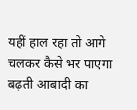यहीं हाल रहा तो आगे चलकर कैसे भर पाएगा बढ़ती आबादी का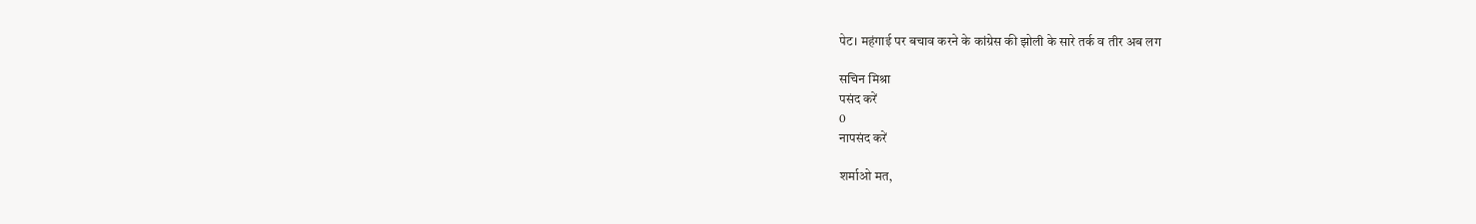पेट। महंगाई पर बचाव करने के कांग्रेस की झोली के सारे तर्क व तीर अब लग

सचिन मिश्रा
पसंद करें
0
नापसंद करें

शर्माओ मत,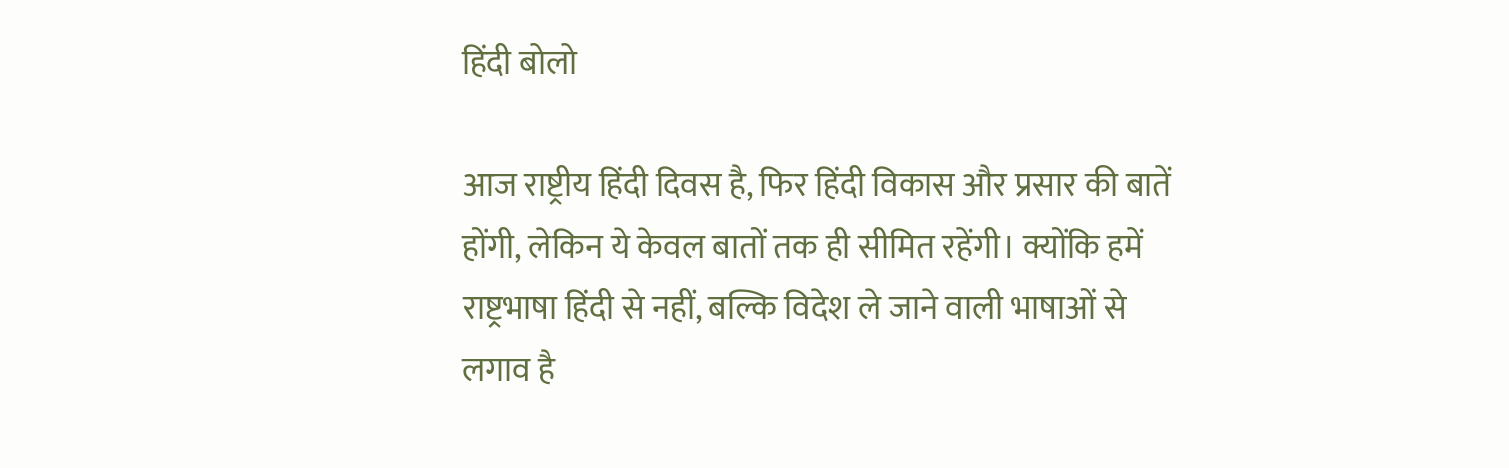हिंदी बोलो

आज राष्ट्रीय हिंदी दिवस है, फिर हिंदी विकास और प्रसार की बातें होंगी, लेकिन ये केवल बातों तक ही सीमित रहेंगी। क्योंकि हमें राष्ट्रभाषा हिंदी से नहीं, बल्कि विदेश ले जाने वाली भाषाओं से लगाव है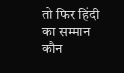तो फिर हिंदी का सम्मान कौन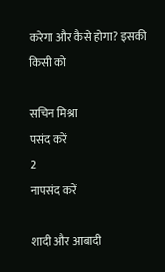करेगा और कैसे होगा? इसकी किसी को

सचिन मिश्रा
पसंद करें
2
नापसंद करें

शादी और आबादी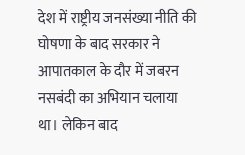देश में राष्ट्रीय जनसंख्या नीति की घोषणा के बाद सरकार ने आपातकाल के दौर में जबरन नसबंदी का अभियान चलाया था। लेकिन बाद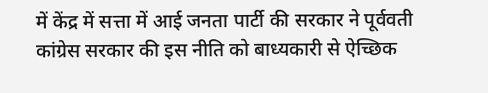में केंद्र में सत्ता में आई जनता पार्टी की सरकार ने पूर्ववती कांग्रेस सरकार की इस नीति को बाध्यकारी से ऐच्छिक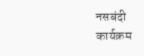नसबंदी कार्यक्रम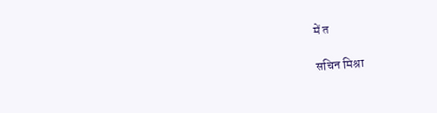में त

सचिन मिश्रा